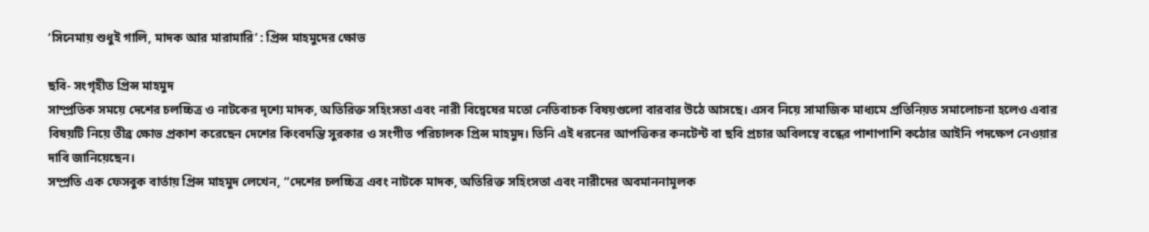‘সিনেমায় শুধুই গালি, মাদক আর মারামারি’ : প্রিন্স মাহমুদের ক্ষোভ

ছবি- সংগৃহীত প্রিন্স মাহমুদ
সাম্প্রতিক সময়ে দেশের চলচ্চিত্র ও নাটকের দৃশ্যে মাদক, অতিরিক্ত সহিংসতা এবং নারী বিদ্বেষের মতো নেতিবাচক বিষয়গুলো বারবার উঠে আসছে। এসব নিয়ে সামাজিক মাধ্যমে প্রতিনিয়ত সমালোচনা হলেও এবার বিষয়টি নিয়ে তীব্র ক্ষোভ প্রকাশ করেছেন দেশের কিংবদন্তি সুরকার ও সংগীত পরিচালক প্রিন্স মাহমুদ। তিনি এই ধরনের আপত্তিকর কনটেন্ট বা ছবি প্রচার অবিলম্বে বন্ধের পাশাপাশি কঠোর আইনি পদক্ষেপ নেওয়ার দাবি জানিয়েছেন।
সম্প্রতি এক ফেসবুক বার্তায় প্রিন্স মাহমুদ লেখেন, “দেশের চলচ্চিত্র এবং নাটকে মাদক, অতিরিক্ত সহিংসতা এবং নারীদের অবমাননামূলক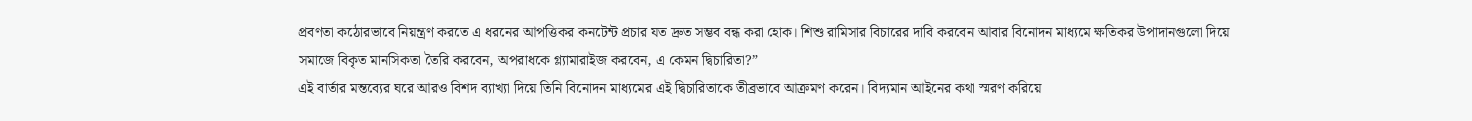প্রবণতা কঠোরভাবে নিয়ন্ত্রণ করতে এ ধরনের আপত্তিকর কনটেন্ট প্রচার যত দ্রুত সম্ভব বন্ধ করা হোক। শিশু রামিসার বিচারের দাবি করবেন আবার বিনোদন মাধ্যমে ক্ষতিকর উপাদানগুলো দিয়ে সমাজে বিকৃত মানসিকতা তৈরি করবেন, অপরাধকে গ্ল্যামারাইজ করবেন, এ কেমন দ্বিচারিতা?”
এই বার্তার মন্তব্যের ঘরে আরও বিশদ ব্যাখ্যা দিয়ে তিনি বিনোদন মাধ্যমের এই দ্বিচারিতাকে তীব্রভাবে আক্রমণ করেন। বিদ্যমান আইনের কথা স্মরণ করিয়ে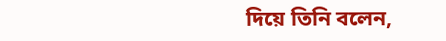দিয়ে তিনি বলেন,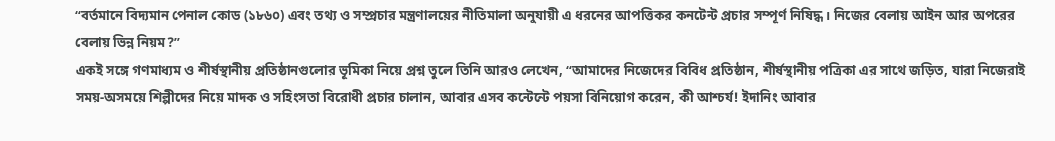“বর্তমানে বিদ্যমান পেনাল কোড (১৮৬০) এবং তথ্য ও সম্প্রচার মন্ত্রণালয়ের নীতিমালা অনুযায়ী এ ধরনের আপত্তিকর কনটেন্ট প্রচার সম্পূর্ণ নিষিদ্ধ। নিজের বেলায় আইন আর অপরের বেলায় ভিন্ন নিয়ম?”
একই সঙ্গে গণমাধ্যম ও শীর্ষস্থানীয় প্রতিষ্ঠানগুলোর ভূমিকা নিয়ে প্রশ্ন তুলে তিনি আরও লেখেন, “আমাদের নিজেদের বিবিধ প্রতিষ্ঠান, শীর্ষস্থানীয় পত্রিকা এর সাথে জড়িত, যারা নিজেরাই সময়-অসময়ে শিল্পীদের নিয়ে মাদক ও সহিংসতা বিরোধী প্রচার চালান, আবার এসব কন্টেন্টে পয়সা বিনিয়োগ করেন, কী আশ্চর্য! ইদানিং আবার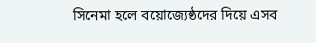সিনেমা হলে বয়োজ্যেষ্ঠদের দিয়ে এসব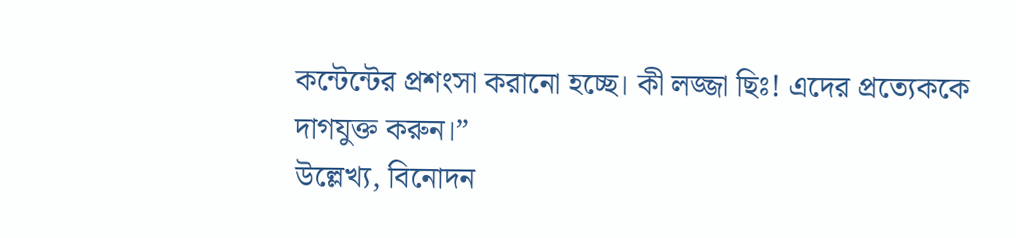কন্টেন্টের প্রশংসা করানো হচ্ছে। কী লজ্জা ছিঃ! এদের প্রত্যেককে দাগযুক্ত করুন।”
উল্লেখ্য, বিনোদন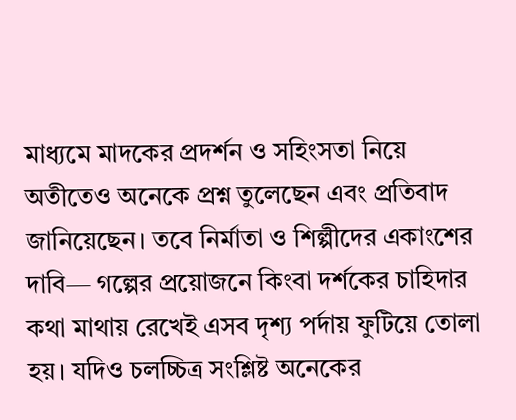মাধ্যমে মাদকের প্রদর্শন ও সহিংসতা নিয়ে অতীতেও অনেকে প্রশ্ন তুলেছেন এবং প্রতিবাদ জানিয়েছেন। তবে নির্মাতা ও শিল্পীদের একাংশের দাবি— গল্পের প্রয়োজনে কিংবা দর্শকের চাহিদার কথা মাথায় রেখেই এসব দৃশ্য পর্দায় ফুটিয়ে তোলা হয়। যদিও চলচ্চিত্র সংশ্লিষ্ট অনেকের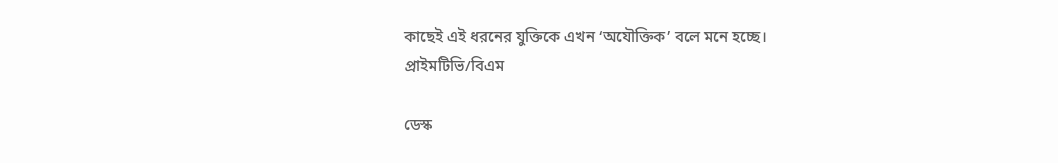কাছেই এই ধরনের যুক্তিকে এখন ‘অযৌক্তিক’ বলে মনে হচ্ছে।
প্রাইমটিভি/বিএম

ডেস্ক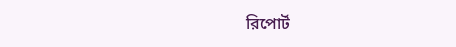রিপোর্ট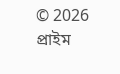© 2026 প্রাইম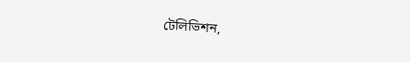টেলিভিশন,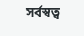সর্বস্বত্ব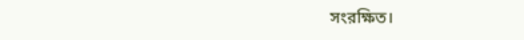সংরক্ষিত।